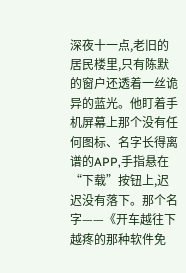深夜十一点,老旧的居民楼里,只有陈默的窗户还透着一丝诡异的蓝光。他盯着手机屏幕上那个没有任何图标、名字长得离谱的APP,手指悬在“下载”按钮上,迟迟没有落下。那个名字——《开车越往下越疼的那种软件免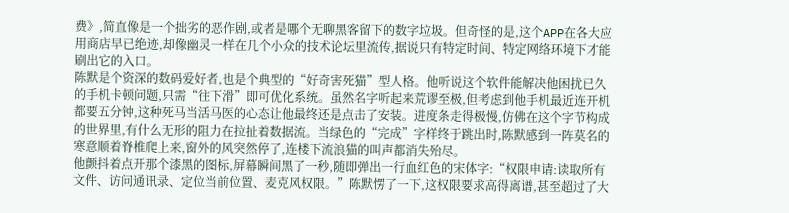费》,简直像是一个拙劣的恶作剧,或者是哪个无聊黑客留下的数字垃圾。但奇怪的是,这个APP在各大应用商店早已绝迹,却像幽灵一样在几个小众的技术论坛里流传,据说只有特定时间、特定网络环境下才能刷出它的入口。
陈默是个资深的数码爱好者,也是个典型的“好奇害死猫”型人格。他听说这个软件能解决他困扰已久的手机卡顿问题,只需“往下滑”即可优化系统。虽然名字听起来荒谬至极,但考虑到他手机最近连开机都要五分钟,这种死马当活马医的心态让他最终还是点击了安装。进度条走得极慢,仿佛在这个字节构成的世界里,有什么无形的阻力在拉扯着数据流。当绿色的“完成”字样终于跳出时,陈默感到一阵莫名的寒意顺着脊椎爬上来,窗外的风突然停了,连楼下流浪猫的叫声都消失殆尽。
他颤抖着点开那个漆黑的图标,屏幕瞬间黑了一秒,随即弹出一行血红色的宋体字:“权限申请:读取所有文件、访问通讯录、定位当前位置、麦克风权限。”陈默愣了一下,这权限要求高得离谱,甚至超过了大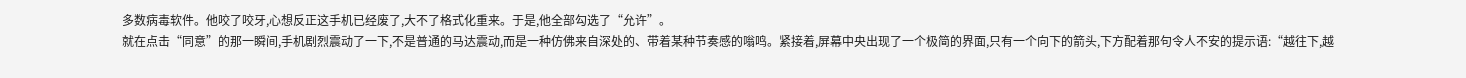多数病毒软件。他咬了咬牙,心想反正这手机已经废了,大不了格式化重来。于是,他全部勾选了“允许”。
就在点击“同意”的那一瞬间,手机剧烈震动了一下,不是普通的马达震动,而是一种仿佛来自深处的、带着某种节奏感的嗡鸣。紧接着,屏幕中央出现了一个极简的界面,只有一个向下的箭头,下方配着那句令人不安的提示语:“越往下,越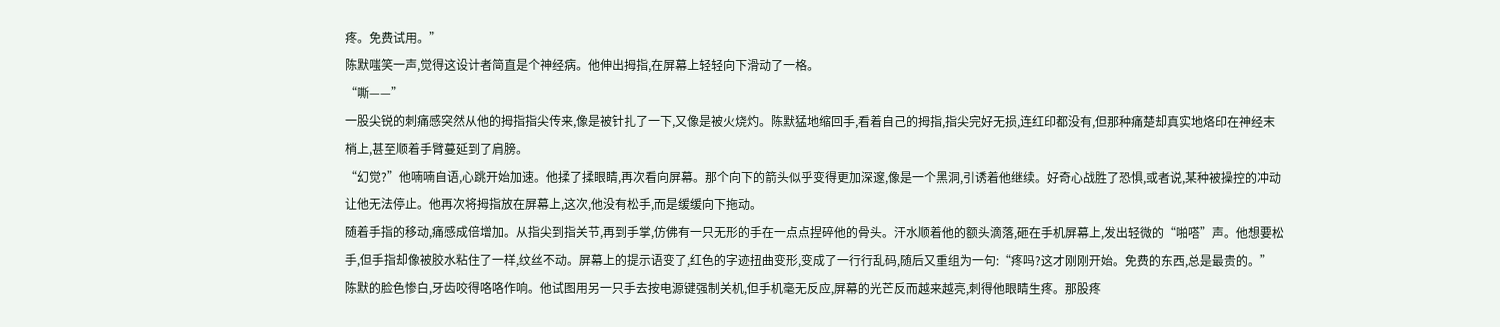疼。免费试用。”
陈默嗤笑一声,觉得这设计者简直是个神经病。他伸出拇指,在屏幕上轻轻向下滑动了一格。
“嘶——”
一股尖锐的刺痛感突然从他的拇指指尖传来,像是被针扎了一下,又像是被火烧灼。陈默猛地缩回手,看着自己的拇指,指尖完好无损,连红印都没有,但那种痛楚却真实地烙印在神经末梢上,甚至顺着手臂蔓延到了肩膀。
“幻觉?”他喃喃自语,心跳开始加速。他揉了揉眼睛,再次看向屏幕。那个向下的箭头似乎变得更加深邃,像是一个黑洞,引诱着他继续。好奇心战胜了恐惧,或者说,某种被操控的冲动让他无法停止。他再次将拇指放在屏幕上,这次,他没有松手,而是缓缓向下拖动。
随着手指的移动,痛感成倍增加。从指尖到指关节,再到手掌,仿佛有一只无形的手在一点点捏碎他的骨头。汗水顺着他的额头滴落,砸在手机屏幕上,发出轻微的“啪嗒”声。他想要松手,但手指却像被胶水粘住了一样,纹丝不动。屏幕上的提示语变了,红色的字迹扭曲变形,变成了一行行乱码,随后又重组为一句:“疼吗?这才刚刚开始。免费的东西,总是最贵的。”
陈默的脸色惨白,牙齿咬得咯咯作响。他试图用另一只手去按电源键强制关机,但手机毫无反应,屏幕的光芒反而越来越亮,刺得他眼睛生疼。那股疼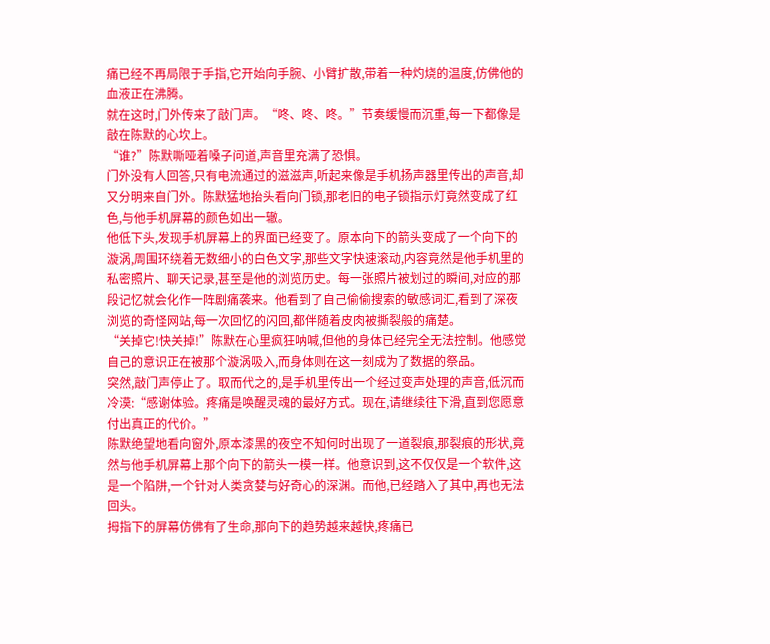痛已经不再局限于手指,它开始向手腕、小臂扩散,带着一种灼烧的温度,仿佛他的血液正在沸腾。
就在这时,门外传来了敲门声。“咚、咚、咚。”节奏缓慢而沉重,每一下都像是敲在陈默的心坎上。
“谁?”陈默嘶哑着嗓子问道,声音里充满了恐惧。
门外没有人回答,只有电流通过的滋滋声,听起来像是手机扬声器里传出的声音,却又分明来自门外。陈默猛地抬头看向门锁,那老旧的电子锁指示灯竟然变成了红色,与他手机屏幕的颜色如出一辙。
他低下头,发现手机屏幕上的界面已经变了。原本向下的箭头变成了一个向下的漩涡,周围环绕着无数细小的白色文字,那些文字快速滚动,内容竟然是他手机里的私密照片、聊天记录,甚至是他的浏览历史。每一张照片被划过的瞬间,对应的那段记忆就会化作一阵剧痛袭来。他看到了自己偷偷搜索的敏感词汇,看到了深夜浏览的奇怪网站,每一次回忆的闪回,都伴随着皮肉被撕裂般的痛楚。
“关掉它!快关掉!”陈默在心里疯狂呐喊,但他的身体已经完全无法控制。他感觉自己的意识正在被那个漩涡吸入,而身体则在这一刻成为了数据的祭品。
突然,敲门声停止了。取而代之的,是手机里传出一个经过变声处理的声音,低沉而冷漠:“感谢体验。疼痛是唤醒灵魂的最好方式。现在,请继续往下滑,直到您愿意付出真正的代价。”
陈默绝望地看向窗外,原本漆黑的夜空不知何时出现了一道裂痕,那裂痕的形状,竟然与他手机屏幕上那个向下的箭头一模一样。他意识到,这不仅仅是一个软件,这是一个陷阱,一个针对人类贪婪与好奇心的深渊。而他,已经踏入了其中,再也无法回头。
拇指下的屏幕仿佛有了生命,那向下的趋势越来越快,疼痛已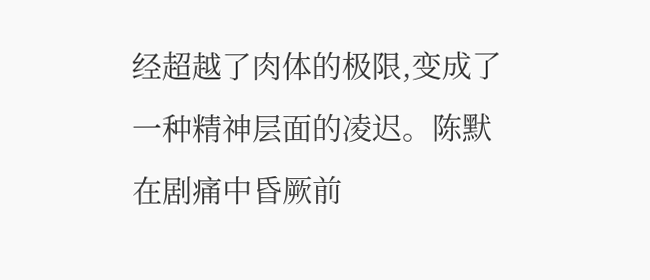经超越了肉体的极限,变成了一种精神层面的凌迟。陈默在剧痛中昏厥前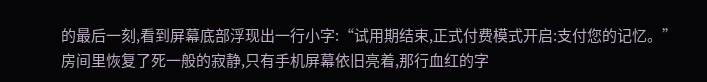的最后一刻,看到屏幕底部浮现出一行小字:“试用期结束,正式付费模式开启:支付您的记忆。”
房间里恢复了死一般的寂静,只有手机屏幕依旧亮着,那行血红的字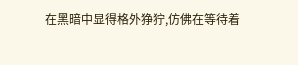在黑暗中显得格外狰狞,仿佛在等待着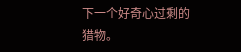下一个好奇心过剩的猎物。